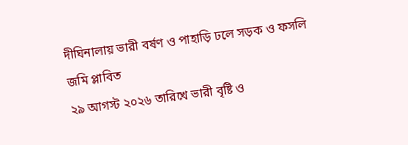দীঘিনালায় ভারী বর্ষণ ও পাহাড়ি ঢলে সড়ক ও ফসলি জমি প্লাবিত
২৯ আগস্ট ২০২৬ তারিখে ভারী বৃষ্টি ও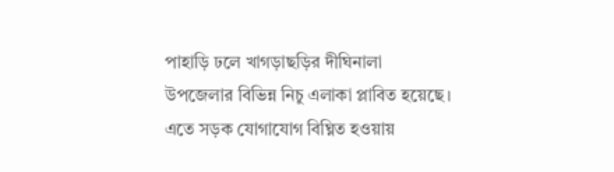পাহাড়ি ঢলে খাগড়াছড়ির দীঘিনালা উপজেলার বিভিন্ন নিচু এলাকা প্লাবিত হয়েছে। এতে সড়ক যোগাযোগ বিঘ্নিত হওয়ায়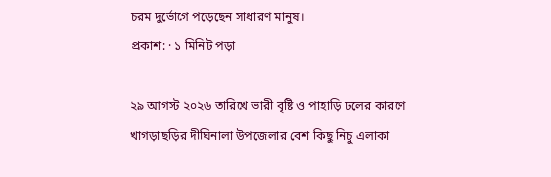চরম দুর্ভোগে পড়েছেন সাধারণ মানুষ।
প্রকাশ: · ১ মিনিট পড়া

২৯ আগস্ট ২০২৬ তারিখে ভারী বৃষ্টি ও পাহাড়ি ঢলের কারণে খাগড়াছড়ির দীঘিনালা উপজেলার বেশ কিছু নিচু এলাকা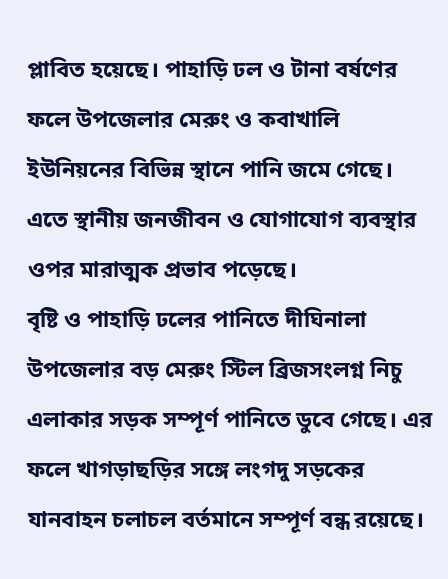প্লাবিত হয়েছে। পাহাড়ি ঢল ও টানা বর্ষণের ফলে উপজেলার মেরুং ও কবাখালি ইউনিয়নের বিভিন্ন স্থানে পানি জমে গেছে। এতে স্থানীয় জনজীবন ও যোগাযোগ ব্যবস্থার ওপর মারাত্মক প্রভাব পড়েছে।
বৃষ্টি ও পাহাড়ি ঢলের পানিতে দীঘিনালা উপজেলার বড় মেরুং স্টিল ব্রিজসংলগ্ন নিচু এলাকার সড়ক সম্পূর্ণ পানিতে ডুবে গেছে। এর ফলে খাগড়াছড়ির সঙ্গে লংগদু সড়কের যানবাহন চলাচল বর্তমানে সম্পূর্ণ বন্ধ রয়েছে।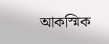আকস্মিক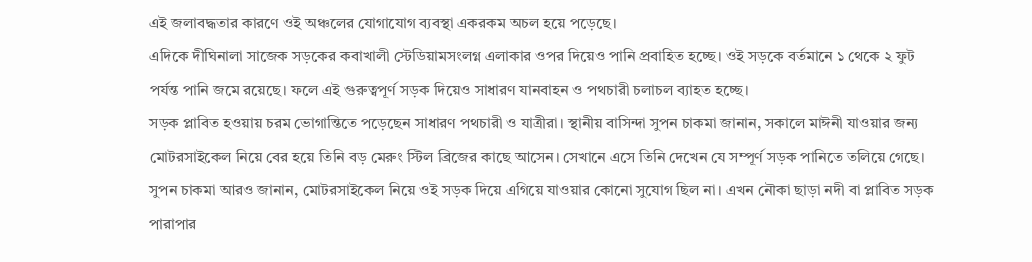এই জলাবদ্ধতার কারণে ওই অঞ্চলের যোগাযোগ ব্যবস্থা একরকম অচল হয়ে পড়েছে।
এদিকে দীঘিনালা সাজেক সড়কের কবাখালী স্টেডিয়ামসংলগ্ন এলাকার ওপর দিয়েও পানি প্রবাহিত হচ্ছে। ওই সড়কে বর্তমানে ১ থেকে ২ ফুট পর্যন্ত পানি জমে রয়েছে। ফলে এই গুরুত্বপূর্ণ সড়ক দিয়েও সাধারণ যানবাহন ও পথচারী চলাচল ব্যাহত হচ্ছে।
সড়ক প্লাবিত হওয়ায় চরম ভোগান্তিতে পড়েছেন সাধারণ পথচারী ও যাত্রীরা। স্থানীয় বাসিন্দা সুপন চাকমা জানান, সকালে মাঈনী যাওয়ার জন্য মোটরসাইকেল নিয়ে বের হয়ে তিনি বড় মেরুং স্টিল ব্রিজের কাছে আসেন। সেখানে এসে তিনি দেখেন যে সম্পূর্ণ সড়ক পানিতে তলিয়ে গেছে।
সুপন চাকমা আরও জানান, মোটরসাইকেল নিয়ে ওই সড়ক দিয়ে এগিয়ে যাওয়ার কোনো সুযোগ ছিল না। এখন নৌকা ছাড়া নদী বা প্লাবিত সড়ক পারাপার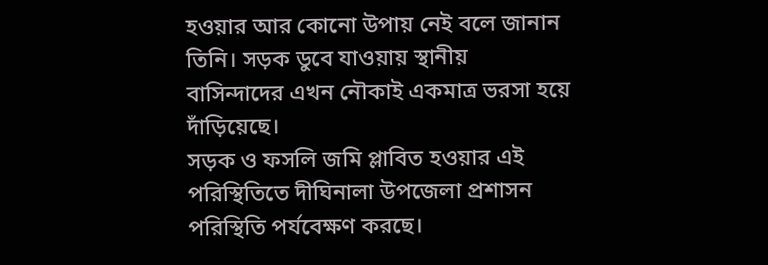হওয়ার আর কোনো উপায় নেই বলে জানান তিনি। সড়ক ডুবে যাওয়ায় স্থানীয় বাসিন্দাদের এখন নৌকাই একমাত্র ভরসা হয়ে দাঁড়িয়েছে।
সড়ক ও ফসলি জমি প্লাবিত হওয়ার এই পরিস্থিতিতে দীঘিনালা উপজেলা প্রশাসন পরিস্থিতি পর্যবেক্ষণ করছে।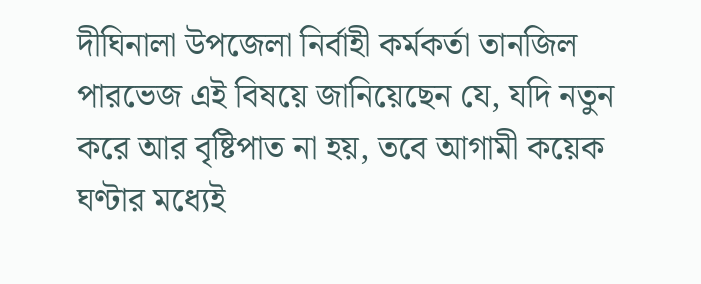দীঘিনালা উপজেলা নির্বাহী কর্মকর্তা তানজিল পারভেজ এই বিষয়ে জানিয়েছেন যে, যদি নতুন করে আর বৃষ্টিপাত না হয়, তবে আগামী কয়েক ঘণ্টার মধ্যেই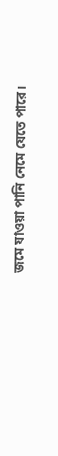জমে যাওয়া পানি নেমে যেতে পারে।